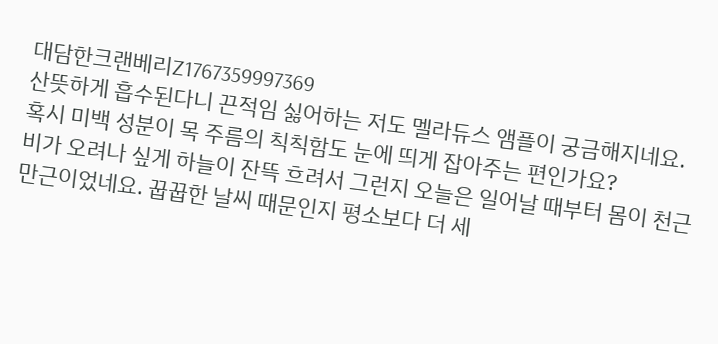대담한크랜베리Z1767359997369
산뜻하게 흡수된다니 끈적임 싫어하는 저도 멜라듀스 앰플이 궁금해지네요. 혹시 미백 성분이 목 주름의 칙칙함도 눈에 띄게 잡아주는 편인가요?
비가 오려나 싶게 하늘이 잔뜩 흐려서 그런지 오늘은 일어날 때부터 몸이 천근만근이었네요. 꿉꿉한 날씨 때문인지 평소보다 더 세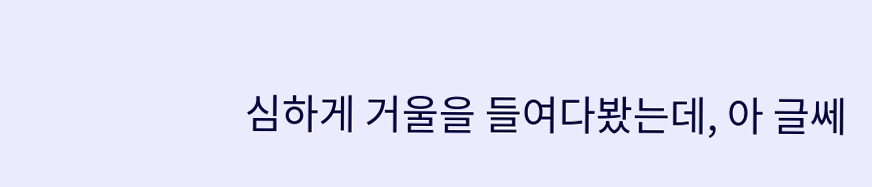심하게 거울을 들여다봤는데, 아 글쎄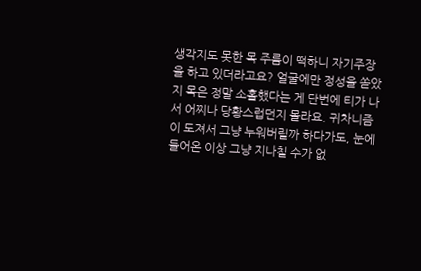생각지도 못한 목 주름이 떡하니 자기주장을 하고 있더라고요? 얼굴에만 정성을 쏟았지 목은 정말 소홀했다는 게 단번에 티가 나서 어찌나 당황스럽던지 몰라요. 귀차니즘이 도져서 그냥 누워버릴까 하다가도, 눈에 들어온 이상 그냥 지나칠 수가 없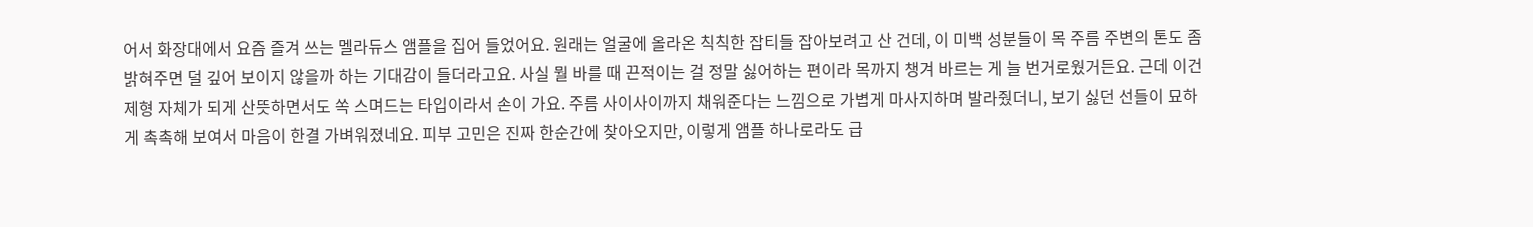어서 화장대에서 요즘 즐겨 쓰는 멜라듀스 앰플을 집어 들었어요. 원래는 얼굴에 올라온 칙칙한 잡티들 잡아보려고 산 건데, 이 미백 성분들이 목 주름 주변의 톤도 좀 밝혀주면 덜 깊어 보이지 않을까 하는 기대감이 들더라고요. 사실 뭘 바를 때 끈적이는 걸 정말 싫어하는 편이라 목까지 챙겨 바르는 게 늘 번거로웠거든요. 근데 이건 제형 자체가 되게 산뜻하면서도 쏙 스며드는 타입이라서 손이 가요. 주름 사이사이까지 채워준다는 느낌으로 가볍게 마사지하며 발라줬더니, 보기 싫던 선들이 묘하게 촉촉해 보여서 마음이 한결 가벼워졌네요. 피부 고민은 진짜 한순간에 찾아오지만, 이렇게 앰플 하나로라도 급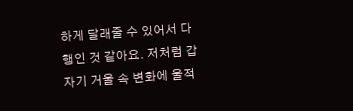하게 달래줄 수 있어서 다행인 것 같아요. 저처럼 갑자기 거울 속 변화에 울적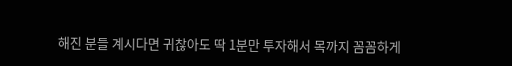해진 분들 계시다면 귀찮아도 딱 1분만 투자해서 목까지 꼼꼼하게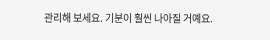관리해 보세요. 기분이 훨씬 나아질 거예요.